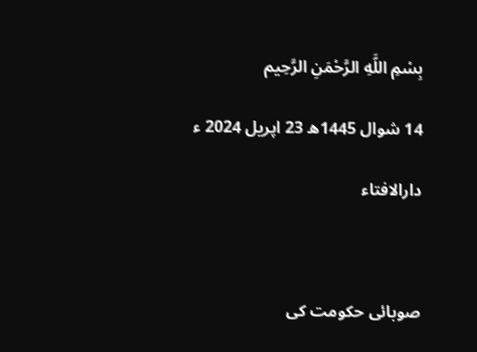بِسْمِ اللَّهِ الرَّحْمَنِ الرَّحِيم

14 شوال 1445ھ 23 اپریل 2024 ء

دارالافتاء



صوبائی حکومت کی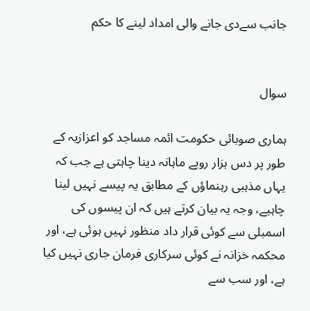جانب سےدی جانے والی امداد لینے کا حکم


سوال

ہماری صوبائی حکومت ائمہ مساجد کو اعزازیہ کے طور پر دس ہزار روپے ماہانہ دینا چاہتی ہے جب کہ یہاں مذہبی رہنماؤں کے مطابق یہ پیسے نہیں لینا چاہیے، وجہ یہ بیان کرتے ہیں کہ ان پیسوں کی اسمبلی سے کوئی قرار داد منظور نہیں ہوئی ہے، اور محکمہ خزانہ نے کوئی سرکاری فرمان جاری نہیں کیا ہے، اور سب سے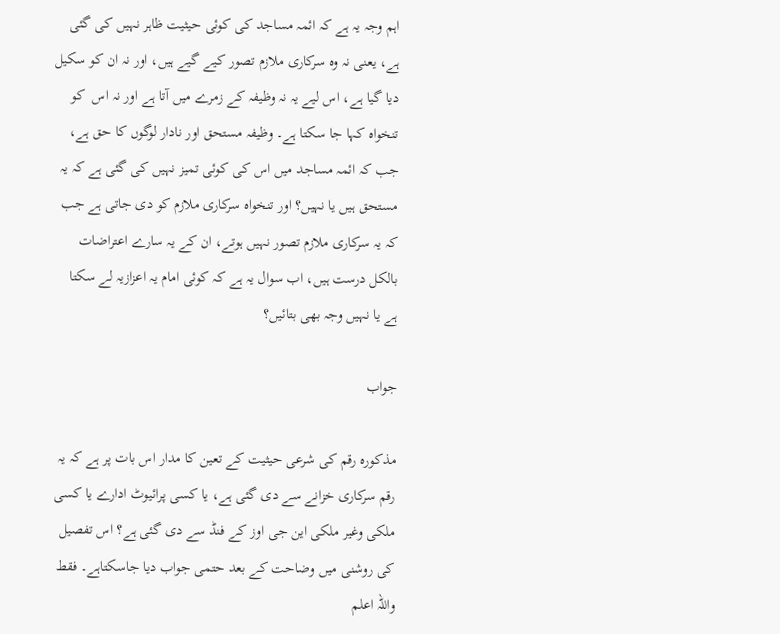اہم وجہ یہ ہے کہ ائمہ مساجد کی کوئی حیثیت ظاہر نہیں کی گئی ہے، یعنی نہ وہ سرکاری ملازم تصور کیے گیے ہیں، اور نہ ان کو سکیل دیا گیا ہے، اس لیے یہ نہ وظیفہ کے زمرے میں آتا ہے اور نہ اس  کو تنخواہ کہا جا سکتا ہے۔ وظیفہ مستحق اور نادار لوگوں کا حق ہے، جب کہ ائمہ مساجد میں اس کی کوئی تمیز نہیں کی گئی ہے کہ یہ مستحق ہیں یا نہیں؟ اور تنخواہ سرکاری ملازم کو دی جاتی ہے جب کہ یہ سرکاری ملازم تصور نہیں ہوتے، ان کے یہ سارے اعتراضات بالکل درست ہیں، اب سوال یہ ہے کہ کوئی امام یہ اعزازیہ لے سکتا ہے یا نہیں وجہ بھی بتائیں؟

جواب

مذکورہ رقم کی شرعی حیثیت کے تعین کا مدار اس بات پر ہے کہ یہ رقم سرکاری خزانے سے دی گئی ہے، یا کسی پرائیوٹ ادارے یا کسی ملکی وغیر ملکی این جی اوز کے فنڈ سے دی گئی ہے؟ اس تفصیل کی روشنی میں وضاحت کے بعد حتمی جواب دیا جاسکتاہے۔ فقط واللہ اعلم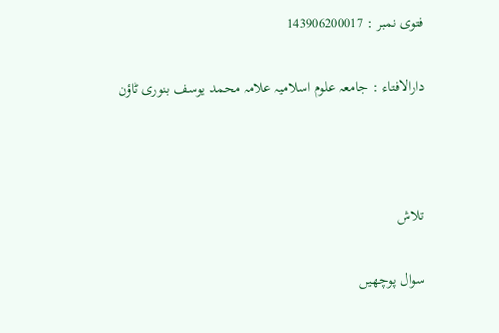فتوی نمبر : 143906200017

دارالافتاء : جامعہ علوم اسلامیہ علامہ محمد یوسف بنوری ٹاؤن



تلاش

سوال پوچھیں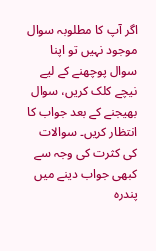اگر آپ کا مطلوبہ سوال موجود نہیں تو اپنا سوال پوچھنے کے لیے نیچے کلک کریں، سوال بھیجنے کے بعد جواب کا انتظار کریں۔ سوالات کی کثرت کی وجہ سے کبھی جواب دینے میں پندرہ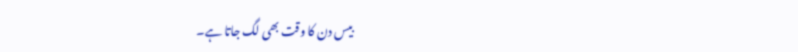بیس دن کا وقت بھی لگ جاتا ہے۔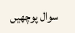سوال پوچھیں